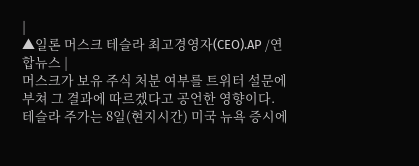|
▲일론 머스크 테슬라 최고경영자(CEO).AP /연합뉴스 |
머스크가 보유 주식 처분 여부를 트위터 설문에 부쳐 그 결과에 따르겠다고 공언한 영향이다.
테슬라 주가는 8일(현지시간) 미국 뉴욕 증시에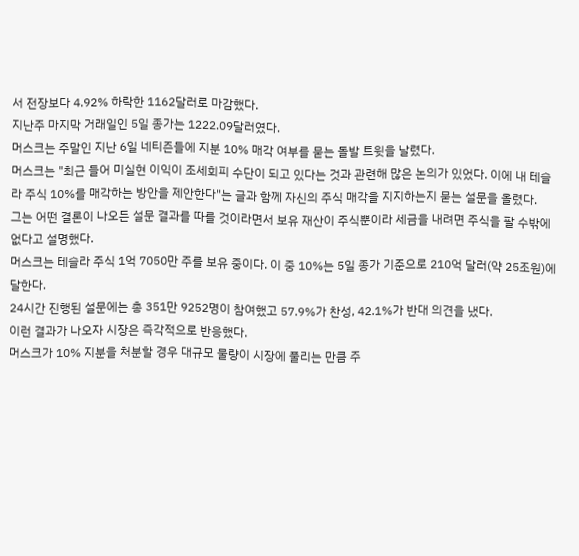서 전장보다 4.92% 하락한 1162달러로 마감했다.
지난주 마지막 거래일인 5일 종가는 1222.09달러였다.
머스크는 주말인 지난 6일 네티즌들에 지분 10% 매각 여부를 묻는 돌발 트윗을 날렸다.
머스크는 "최근 들어 미실현 이익이 조세회피 수단이 되고 있다는 것과 관련해 많은 논의가 있었다. 이에 내 테슬라 주식 10%를 매각하는 방안을 제안한다"는 글과 함께 자신의 주식 매각을 지지하는지 묻는 설문을 올렸다.
그는 어떤 결론이 나오든 설문 결과를 따를 것이라면서 보유 재산이 주식뿐이라 세금을 내려면 주식을 팔 수밖에 없다고 설명했다.
머스크는 테슬라 주식 1억 7050만 주를 보유 중이다. 이 중 10%는 5일 종가 기준으로 210억 달러(약 25조원)에 달한다.
24시간 진행된 설문에는 총 351만 9252명이 참여했고 57.9%가 찬성, 42.1%가 반대 의견을 냈다.
이런 결과가 나오자 시장은 즉각적으로 반응했다.
머스크가 10% 지분을 처분할 경우 대규모 물량이 시장에 풀리는 만큼 주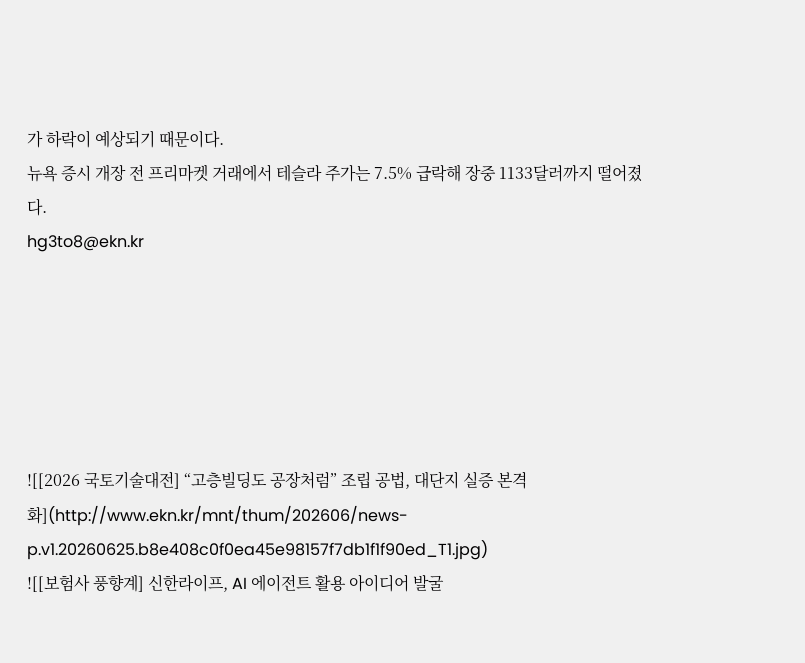가 하락이 예상되기 때문이다.
뉴욕 증시 개장 전 프리마켓 거래에서 테슬라 주가는 7.5% 급락해 장중 1133달러까지 떨어졌다.
hg3to8@ekn.kr






![[2026 국토기술대전] “고층빌딩도 공장처럼” 조립 공법, 대단지 실증 본격화](http://www.ekn.kr/mnt/thum/202606/news-p.v1.20260625.b8e408c0f0ea45e98157f7db1f1f90ed_T1.jpg)
![[보험사 풍향계] 신한라이프, AI 에이전트 활용 아이디어 발굴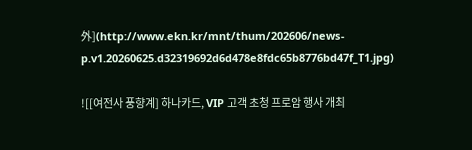外](http://www.ekn.kr/mnt/thum/202606/news-p.v1.20260625.d32319692d6d478e8fdc65b8776bd47f_T1.jpg)

![[여전사 풍향계] 하나카드, VIP 고객 초청 프로암 행사 개최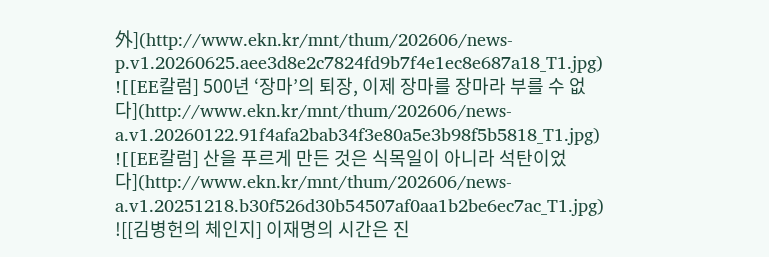外](http://www.ekn.kr/mnt/thum/202606/news-p.v1.20260625.aee3d8e2c7824fd9b7f4e1ec8e687a18_T1.jpg)
![[EE칼럼] 500년 ‘장마’의 퇴장, 이제 장마를 장마라 부를 수 없다](http://www.ekn.kr/mnt/thum/202606/news-a.v1.20260122.91f4afa2bab34f3e80a5e3b98f5b5818_T1.jpg)
![[EE칼럼] 산을 푸르게 만든 것은 식목일이 아니라 석탄이었다](http://www.ekn.kr/mnt/thum/202606/news-a.v1.20251218.b30f526d30b54507af0aa1b2be6ec7ac_T1.jpg)
![[김병헌의 체인지] 이재명의 시간은 진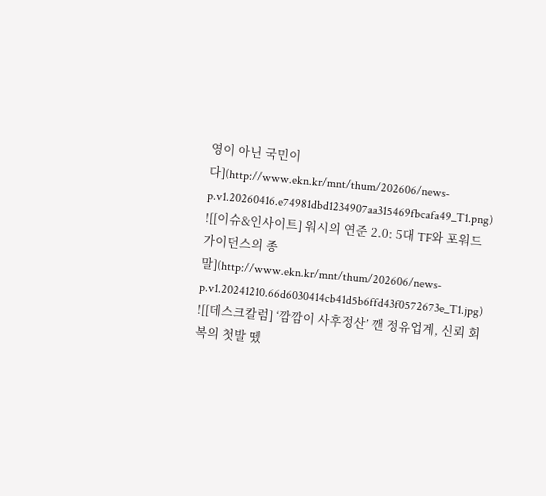영이 아닌 국민이다](http://www.ekn.kr/mnt/thum/202606/news-p.v1.20260416.e74981dbd1234907aa315469fbcafa49_T1.png)
![[이슈&인사이트] 워시의 연준 2.0: 5대 TF와 포워드 가이던스의 종말](http://www.ekn.kr/mnt/thum/202606/news-p.v1.20241210.66d6030414cb41d5b6ffd43f0572673e_T1.jpg)
![[데스크칼럼] ‘깜깜이 사후정산’ 깬 정유업계, 신뢰 회복의 첫발 뗐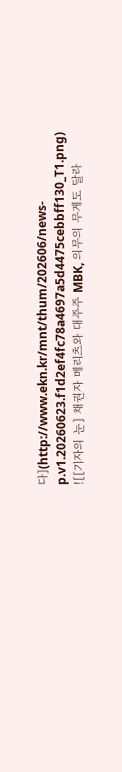다](http://www.ekn.kr/mnt/thum/202606/news-p.v1.20260623.f1d2ef4fc78a4697a5d4475cebbff130_T1.png)
![[기자의 눈] 채권자 메리츠와 대주주 MBK, 의무의 무게도 달라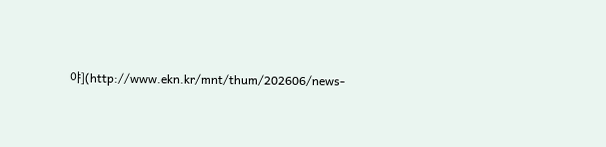야](http://www.ekn.kr/mnt/thum/202606/news-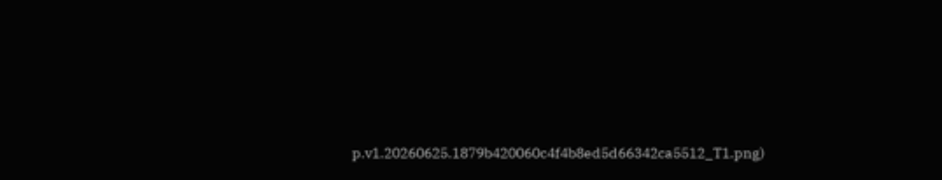p.v1.20260625.1879b420060c4f4b8ed5d66342ca5512_T1.png)